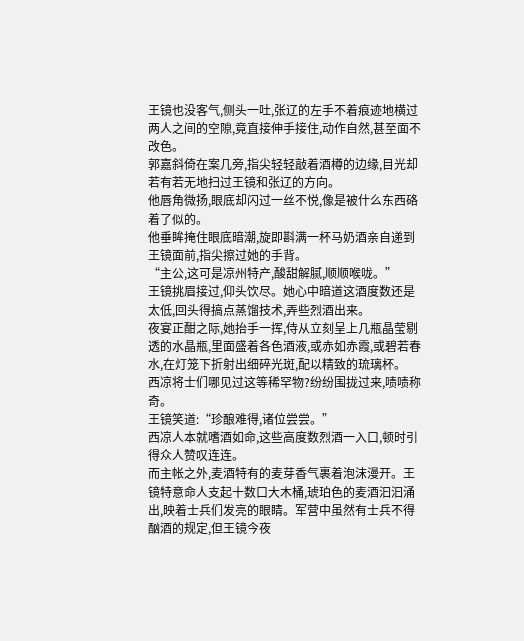王镜也没客气,侧头一吐,张辽的左手不着痕迹地横过两人之间的空隙,竟直接伸手接住,动作自然,甚至面不改色。
郭嘉斜倚在案几旁,指尖轻轻敲着酒樽的边缘,目光却若有若无地扫过王镜和张辽的方向。
他唇角微扬,眼底却闪过一丝不悦,像是被什么东西硌着了似的。
他垂眸掩住眼底暗潮,旋即斟满一杯马奶酒亲自递到王镜面前,指尖擦过她的手背。
“主公,这可是凉州特产,酸甜解腻,顺顺喉咙。”
王镜挑眉接过,仰头饮尽。她心中暗道这酒度数还是太低,回头得搞点蒸馏技术,弄些烈酒出来。
夜宴正酣之际,她抬手一挥,侍从立刻呈上几瓶晶莹剔透的水晶瓶,里面盛着各色酒液,或赤如赤霞,或碧若春水,在灯笼下折射出细碎光斑,配以精致的琉璃杯。
西凉将士们哪见过这等稀罕物?纷纷围拢过来,啧啧称奇。
王镜笑道:“珍酿难得,诸位尝尝。”
西凉人本就嗜酒如命,这些高度数烈酒一入口,顿时引得众人赞叹连连。
而主帐之外,麦酒特有的麦芽香气裹着泡沫漫开。王镜特意命人支起十数口大木桶,琥珀色的麦酒汩汩涌出,映着士兵们发亮的眼睛。军营中虽然有士兵不得酗酒的规定,但王镜今夜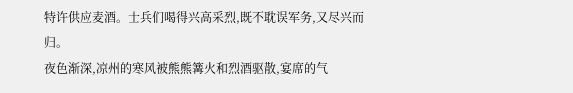特许供应麦酒。士兵们喝得兴高采烈,既不耽误军务,又尽兴而归。
夜色渐深,凉州的寒风被熊熊篝火和烈酒驱散,宴席的气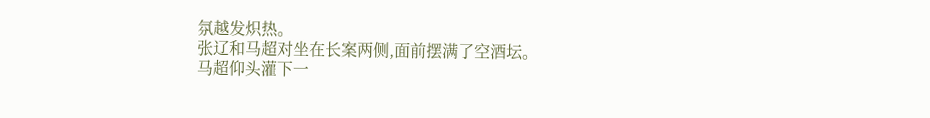氛越发炽热。
张辽和马超对坐在长案两侧,面前摆满了空酒坛。
马超仰头灌下一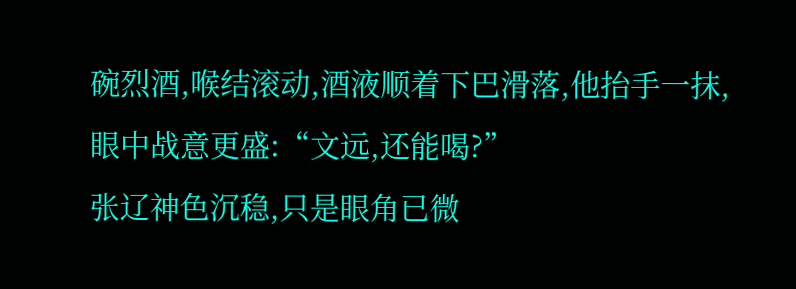碗烈酒,喉结滚动,酒液顺着下巴滑落,他抬手一抹,眼中战意更盛:“文远,还能喝?”
张辽神色沉稳,只是眼角已微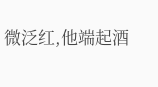微泛红,他端起酒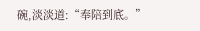碗,淡淡道:“奉陪到底。”